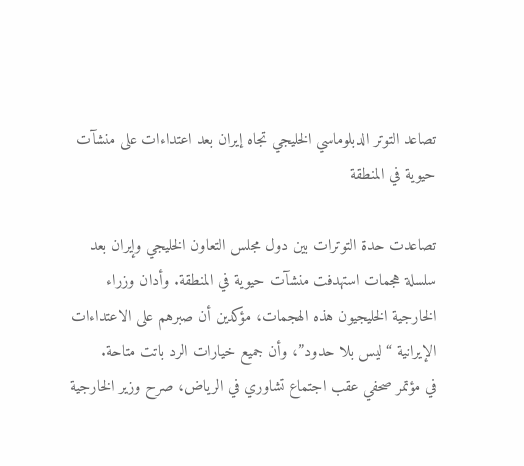تصاعد التوتر الدبلوماسي الخليجي تجاه إيران بعد اعتداءات على منشآت حيوية في المنطقة

تصاعدت حدة التوترات بين دول مجلس التعاون الخليجي وإيران بعد سلسلة هجمات استهدفت منشآت حيوية في المنطقة. وأدان وزراء الخارجية الخليجيون هذه الهجمات، مؤكدين أن صبرهم على الاعتداءات الإيرانية “ليس بلا حدود”، وأن جميع خيارات الرد باتت متاحة.
في مؤتمر صحفي عقب اجتماع تشاوري في الرياض، صرح وزير الخارجية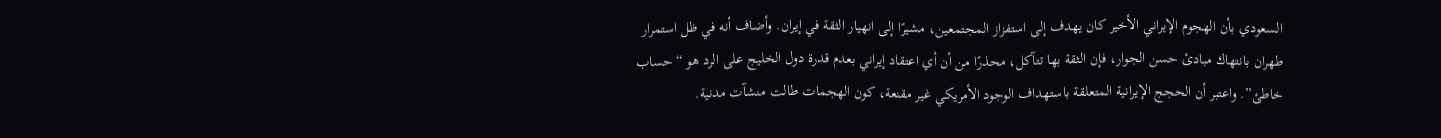السعودي بأن الهجوم الإيراني الأخير كان يهدف إلى استفزاز المجتمعين، مشيرًا إلى انهيار الثقة في إيران. وأضاف أنه في ظل استمرار طهران بانتهاك مبادئ حسن الجوار، فإن الثقة بها تتآكل، محذرًا من أن أي اعتقاد إيراني بعدم قدرة دول الخليج على الرد هو “حساب خاطئ”. واعتبر أن الحجج الإيرانية المتعلقة باستهداف الوجود الأمريكي غير مقنعة، كون الهجمات طالت منشآت مدنية.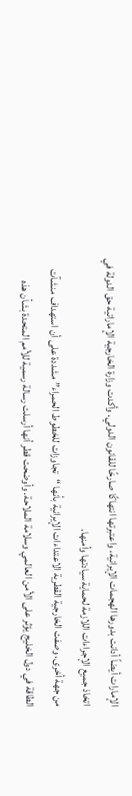الإمارات أيضاً أدانت بدورها الهجمات الإيرانية، واعتبرتها انتهاكًا صارخًا للقانون الدولي. وأكدت وزارة الخارجية الإماراتية حق الدولة في اتخاذ جميع الإجراءات اللازمة لحماية سيادتها وأمنها.
من جهة أخرى، وصفت الخارجية القطرية الاعتداءات الإيرانية بأنها “تجاوزات للخطوط الحمراء” مشددة على أن استهداف منشآت الطاقة في دول الخليج يؤثر على الأمن العالمي وسلامة الملاحة. وأوضحت قطر أنها أرسلت رسالة رسمية للأمم المتحدة بشأن هذه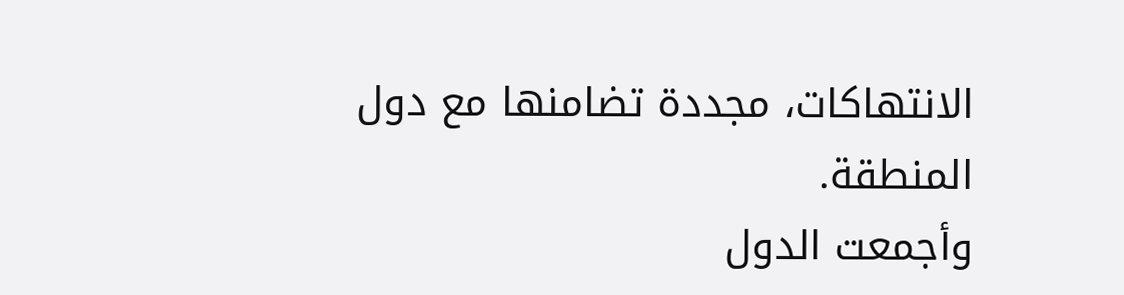الانتهاكات، مجددة تضامنها مع دول المنطقة.
وأجمعت الدول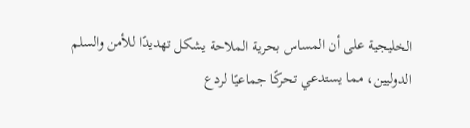الخليجية على أن المساس بحرية الملاحة يشكل تهديدًا للأمن والسلم الدوليين، مما يستدعي تحركًا جماعيًا لردع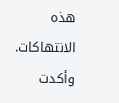هذه الانتهاكات. وأكدت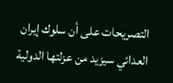التصريحات على أن سلوك إيران العدائي سيزيد من عزلتها الدولية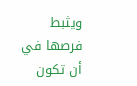ويثبط فرصها في أن تكون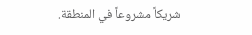شريكاً مشروعاً في المنطقة.